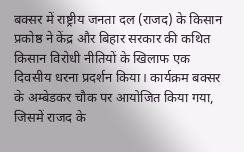बक्सर में राष्ट्रीय जनता दल (राजद) के किसान प्रकोष्ठ ने केंद्र और बिहार सरकार की कथित किसान विरोधी नीतियों के खिलाफ एक दिवसीय धरना प्रदर्शन किया। कार्यक्रम बक्सर के अम्बेडकर चौक पर आयोजित किया गया, जिसमें राजद के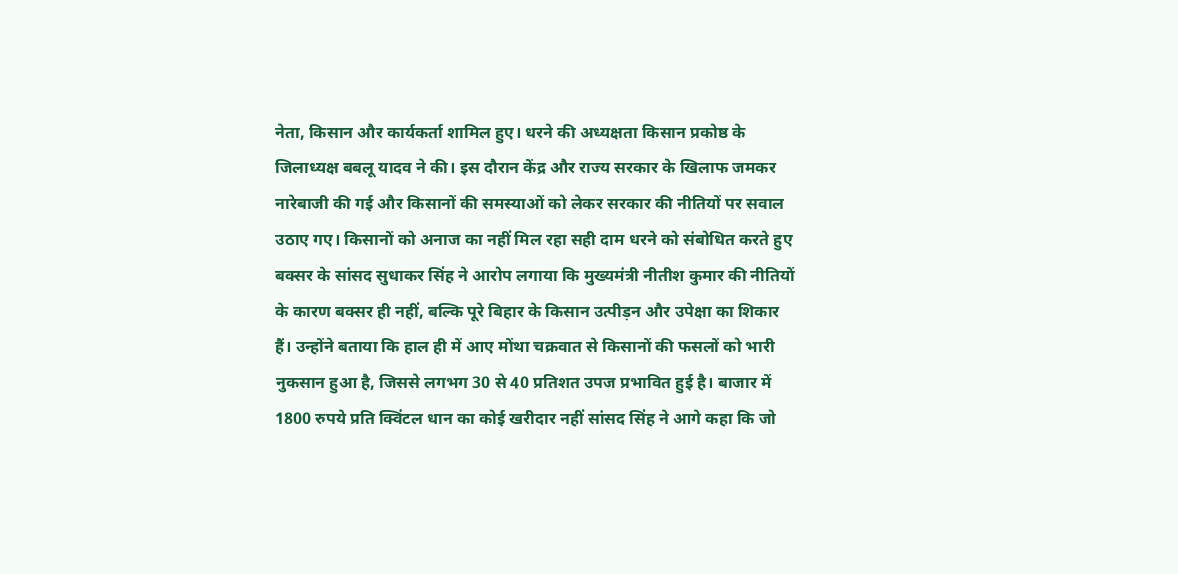नेता, किसान और कार्यकर्ता शामिल हुए। धरने की अध्यक्षता किसान प्रकोष्ठ के जिलाध्यक्ष बबलू यादव ने की। इस दौरान केंद्र और राज्य सरकार के खिलाफ जमकर नारेबाजी की गई और किसानों की समस्याओं को लेकर सरकार की नीतियों पर सवाल उठाए गए। किसानों को अनाज का नहीं मिल रहा सही दाम धरने को संबोधित करते हुए बक्सर के सांसद सुधाकर सिंह ने आरोप लगाया कि मुख्यमंत्री नीतीश कुमार की नीतियों के कारण बक्सर ही नहीं, बल्कि पूरे बिहार के किसान उत्पीड़न और उपेक्षा का शिकार हैं। उन्होंने बताया कि हाल ही में आए मोंथा चक्रवात से किसानों की फसलों को भारी नुकसान हुआ है, जिससे लगभग 30 से 40 प्रतिशत उपज प्रभावित हुई है। बाजार में 1800 रुपये प्रति क्विंटल धान का कोई खरीदार नहीं सांसद सिंह ने आगे कहा कि जो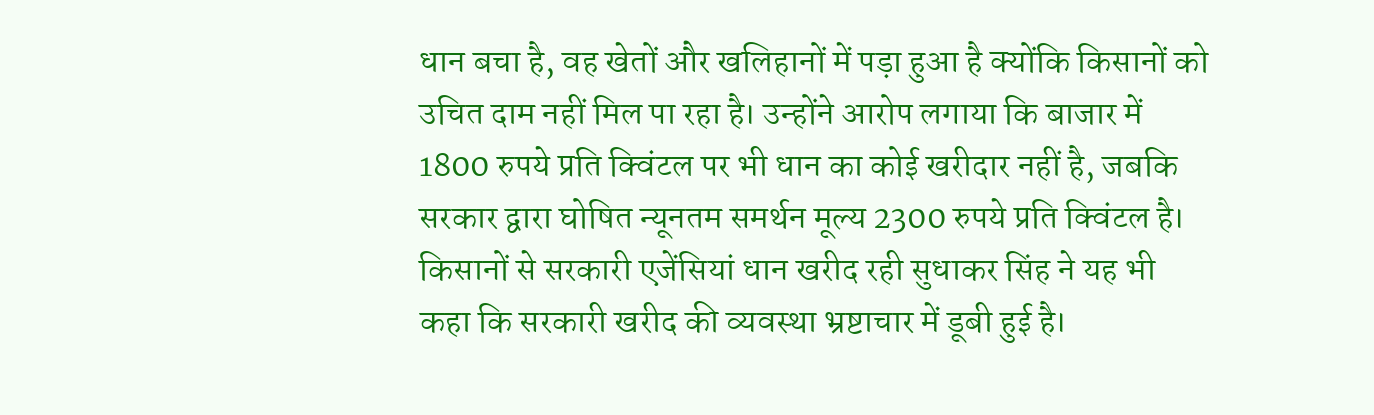धान बचा है, वह खेतों और खलिहानों में पड़ा हुआ है क्योंकि किसानों को उचित दाम नहीं मिल पा रहा है। उन्होंने आरोप लगाया कि बाजार में 1800 रुपये प्रति क्विंटल पर भी धान का कोई खरीदार नहीं है, जबकि सरकार द्वारा घोषित न्यूनतम समर्थन मूल्य 2300 रुपये प्रति क्विंटल है। किसानों से सरकारी एजेंसियां धान खरीद रही सुधाकर सिंह ने यह भी कहा कि सरकारी खरीद की व्यवस्था भ्रष्टाचार में डूबी हुई है।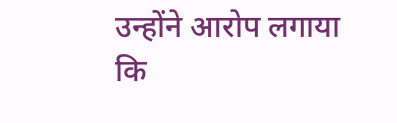उन्होंने आरोप लगाया कि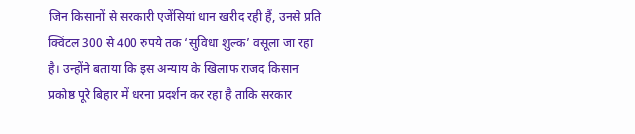जिन किसानों से सरकारी एजेंसियां धान खरीद रही हैं, उनसे प्रति क्विंटल 300 से 400 रुपये तक ‘सुविधा शुल्क’ वसूला जा रहा है। उन्होंने बताया कि इस अन्याय के खिलाफ राजद किसान प्रकोष्ठ पूरे बिहार में धरना प्रदर्शन कर रहा है ताकि सरकार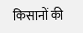किसानों की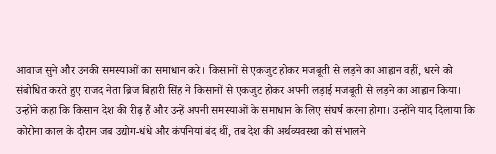आवाज सुने और उनकी समस्याओं का समाधान करे। किसानों से एकजुट होकर मजबूती से लड़ने का आह्वान वहीं, धरने को संबोधित करते हुए राजद नेता ब्रिज बिहारी सिंह ने किसानों से एकजुट होकर अपनी लड़ाई मजबूती से लड़ने का आह्वान किया। उन्होंने कहा कि किसान देश की रीढ़ हैं और उन्हें अपनी समस्याओं के समाधान के लिए संघर्ष करना होगा। उन्होंने याद दिलाया कि कोरोना काल के दौरान जब उद्योग-धंधे और कंपनियां बंद थीं, तब देश की अर्थव्यवस्था को संभालने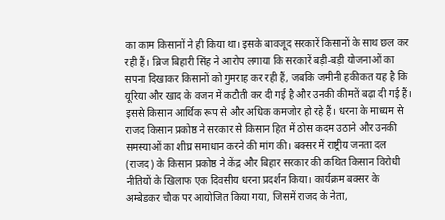का काम किसानों ने ही किया था। इसके बावजूद सरकारें किसानों के साथ छल कर रही हैं। ब्रिज बिहारी सिंह ने आरोप लगाया कि सरकारें बड़ी-बड़ी योजनाओं का सपना दिखाकर किसानों को गुमराह कर रही हैं, जबकि जमीनी हकीकत यह है कि यूरिया और खाद के वजन में कटौती कर दी गई है और उनकी कीमतें बढ़ा दी गई हैं। इससे किसान आर्थिक रूप से और अधिक कमजोर हो रहे हैं। धरना के माध्यम से राजद किसान प्रकोष्ठ ने सरकार से किसान हित में ठोस कदम उठाने और उनकी समस्याओं का शीघ्र समाधान करने की मांग की। बक्सर में राष्ट्रीय जनता दल (राजद) के किसान प्रकोष्ठ ने केंद्र और बिहार सरकार की कथित किसान विरोधी नीतियों के खिलाफ एक दिवसीय धरना प्रदर्शन किया। कार्यक्रम बक्सर के अम्बेडकर चौक पर आयोजित किया गया, जिसमें राजद के नेता,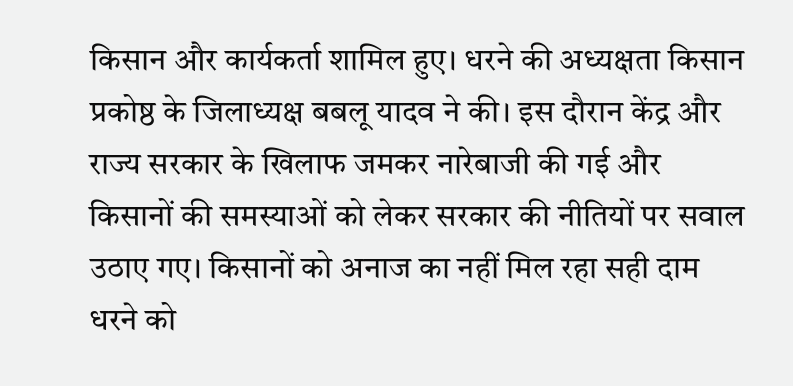किसान और कार्यकर्ता शामिल हुए। धरने की अध्यक्षता किसान प्रकोष्ठ के जिलाध्यक्ष बबलू यादव ने की। इस दौरान केंद्र और राज्य सरकार के खिलाफ जमकर नारेबाजी की गई और किसानों की समस्याओं को लेकर सरकार की नीतियों पर सवाल उठाए गए। किसानों को अनाज का नहीं मिल रहा सही दाम धरने को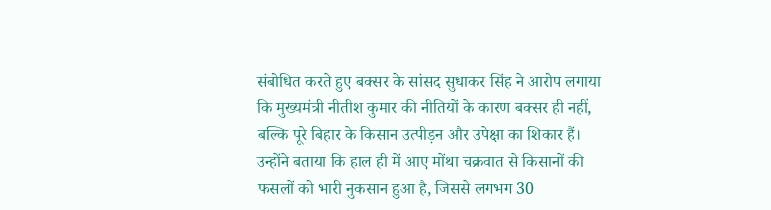संबोधित करते हुए बक्सर के सांसद सुधाकर सिंह ने आरोप लगाया कि मुख्यमंत्री नीतीश कुमार की नीतियों के कारण बक्सर ही नहीं, बल्कि पूरे बिहार के किसान उत्पीड़न और उपेक्षा का शिकार हैं। उन्होंने बताया कि हाल ही में आए मोंथा चक्रवात से किसानों की फसलों को भारी नुकसान हुआ है, जिससे लगभग 30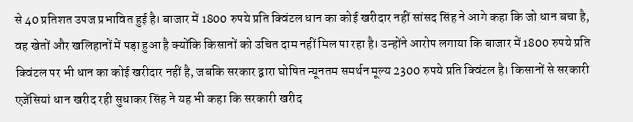से 40 प्रतिशत उपज प्रभावित हुई है। बाजार में 1800 रुपये प्रति क्विंटल धान का कोई खरीदार नहीं सांसद सिंह ने आगे कहा कि जो धान बचा है, वह खेतों और खलिहानों में पड़ा हुआ है क्योंकि किसानों को उचित दाम नहीं मिल पा रहा है। उन्होंने आरोप लगाया कि बाजार में 1800 रुपये प्रति क्विंटल पर भी धान का कोई खरीदार नहीं है, जबकि सरकार द्वारा घोषित न्यूनतम समर्थन मूल्य 2300 रुपये प्रति क्विंटल है। किसानों से सरकारी एजेंसियां धान खरीद रही सुधाकर सिंह ने यह भी कहा कि सरकारी खरीद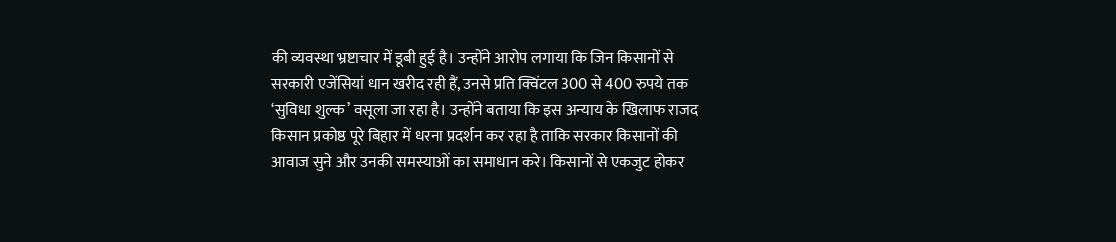की व्यवस्था भ्रष्टाचार में डूबी हुई है। उन्होंने आरोप लगाया कि जिन किसानों से सरकारी एजेंसियां धान खरीद रही हैं, उनसे प्रति क्विंटल 300 से 400 रुपये तक ‘सुविधा शुल्क’ वसूला जा रहा है। उन्होंने बताया कि इस अन्याय के खिलाफ राजद किसान प्रकोष्ठ पूरे बिहार में धरना प्रदर्शन कर रहा है ताकि सरकार किसानों की आवाज सुने और उनकी समस्याओं का समाधान करे। किसानों से एकजुट होकर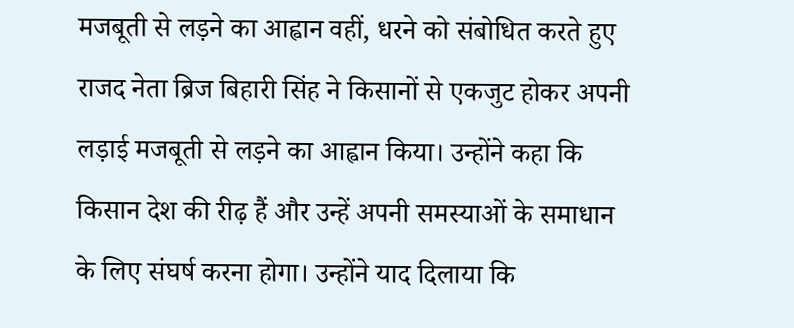मजबूती से लड़ने का आह्वान वहीं, धरने को संबोधित करते हुए राजद नेता ब्रिज बिहारी सिंह ने किसानों से एकजुट होकर अपनी लड़ाई मजबूती से लड़ने का आह्वान किया। उन्होंने कहा कि किसान देश की रीढ़ हैं और उन्हें अपनी समस्याओं के समाधान के लिए संघर्ष करना होगा। उन्होंने याद दिलाया कि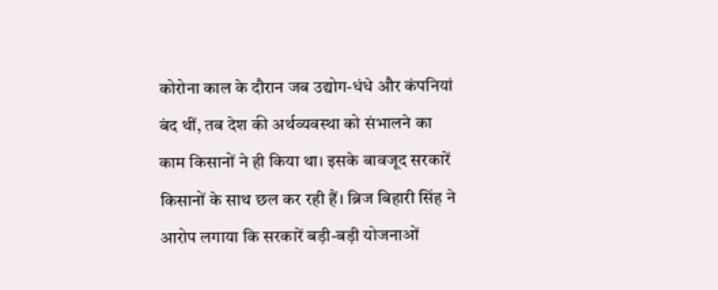कोरोना काल के दौरान जब उद्योग-धंधे और कंपनियां बंद थीं, तब देश की अर्थव्यवस्था को संभालने का काम किसानों ने ही किया था। इसके बावजूद सरकारें किसानों के साथ छल कर रही हैं। ब्रिज बिहारी सिंह ने आरोप लगाया कि सरकारें बड़ी-बड़ी योजनाओं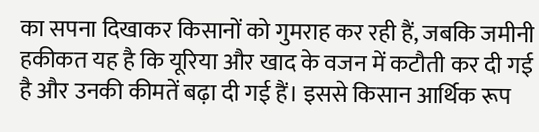का सपना दिखाकर किसानों को गुमराह कर रही हैं, जबकि जमीनी हकीकत यह है कि यूरिया और खाद के वजन में कटौती कर दी गई है और उनकी कीमतें बढ़ा दी गई हैं। इससे किसान आर्थिक रूप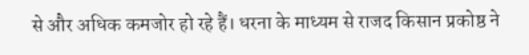से और अधिक कमजोर हो रहे हैं। धरना के माध्यम से राजद किसान प्रकोष्ठ ने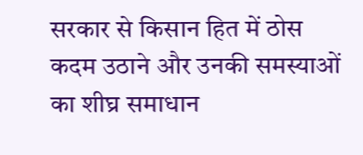सरकार से किसान हित में ठोस कदम उठाने और उनकी समस्याओं का शीघ्र समाधान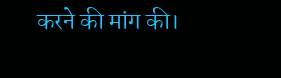करने की मांग की।